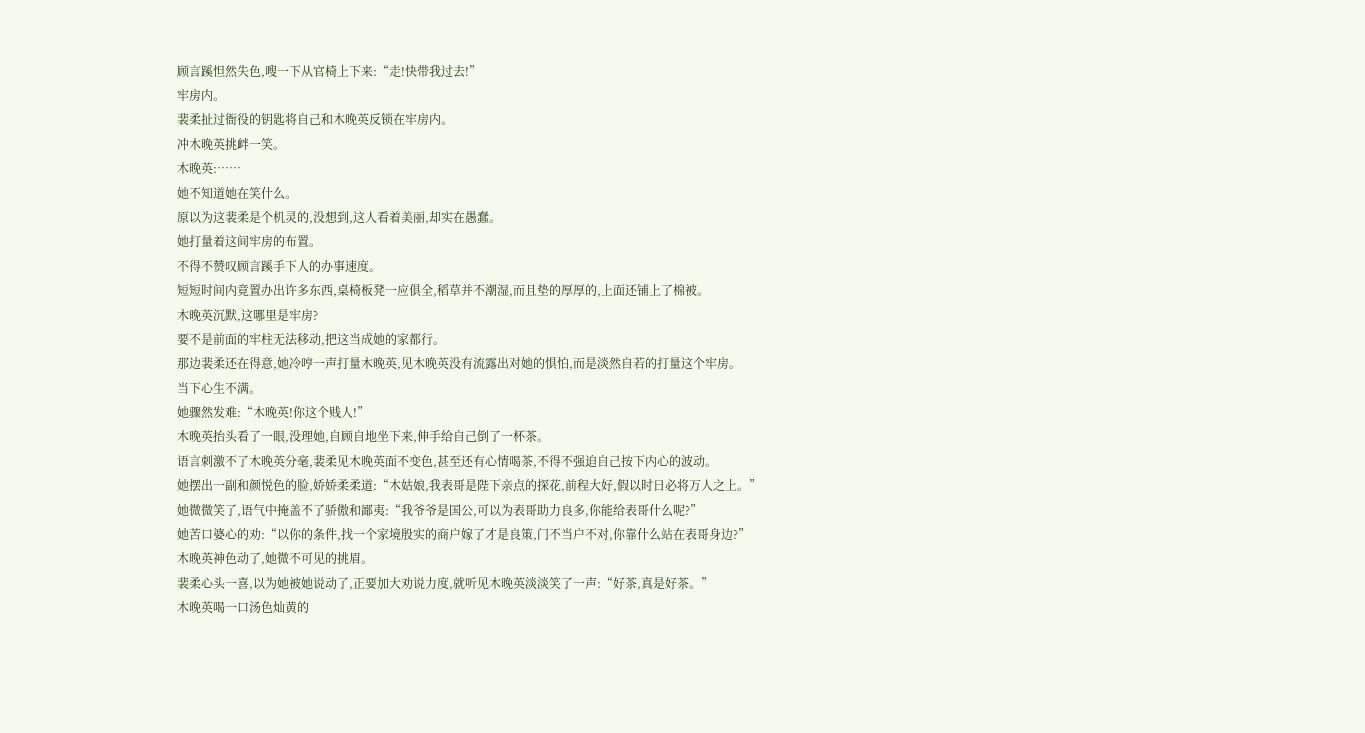顾言蹊怛然失色,嗖一下从官椅上下来:“走!快带我过去!”
牢房内。
裴柔扯过衙役的钥匙将自己和木晚英反锁在牢房内。
冲木晚英挑衅一笑。
木晚英:……
她不知道她在笑什么。
原以为这裴柔是个机灵的,没想到,这人看着美丽,却实在愚蠢。
她打量着这间牢房的布置。
不得不赞叹顾言蹊手下人的办事速度。
短短时间内竟置办出许多东西,桌椅板凳一应俱全,稻草并不潮湿,而且垫的厚厚的,上面还铺上了棉被。
木晚英沉默,这哪里是牢房?
要不是前面的牢柱无法移动,把这当成她的家都行。
那边裴柔还在得意,她冷哼一声打量木晚英,见木晚英没有流露出对她的惧怕,而是淡然自若的打量这个牢房。
当下心生不满。
她骤然发难:“木晚英!你这个贱人!”
木晚英抬头看了一眼,没理她,自顾自地坐下来,伸手给自己倒了一杯茶。
语言刺激不了木晚英分毫,裴柔见木晚英面不变色,甚至还有心情喝茶,不得不强迫自己按下内心的波动。
她摆出一副和颜悦色的脸,娇娇柔柔道:“木姑娘,我表哥是陛下亲点的探花,前程大好,假以时日必将万人之上。”
她微微笑了,语气中掩盖不了骄傲和鄙夷:“我爷爷是国公,可以为表哥助力良多,你能给表哥什么呢?”
她苦口婆心的劝:“以你的条件,找一个家境殷实的商户嫁了才是良策,门不当户不对,你靠什么站在表哥身边?”
木晚英神色动了,她微不可见的挑眉。
裴柔心头一喜,以为她被她说动了,正要加大劝说力度,就听见木晚英淡淡笑了一声:“好茶,真是好茶。”
木晚英喝一口汤色灿黄的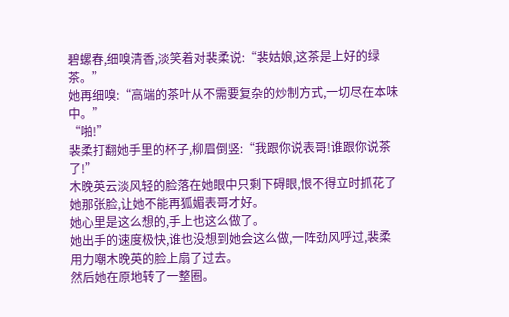碧螺春,细嗅清香,淡笑着对裴柔说:“裴姑娘,这茶是上好的绿茶。”
她再细嗅:“高端的茶叶从不需要复杂的炒制方式,一切尽在本味中。”
“啪!”
裴柔打翻她手里的杯子,柳眉倒竖:“我跟你说表哥!谁跟你说茶了!”
木晚英云淡风轻的脸落在她眼中只剩下碍眼,恨不得立时抓花了她那张脸,让她不能再狐媚表哥才好。
她心里是这么想的,手上也这么做了。
她出手的速度极快,谁也没想到她会这么做,一阵劲风呼过,裴柔用力嘲木晚英的脸上扇了过去。
然后她在原地转了一整圈。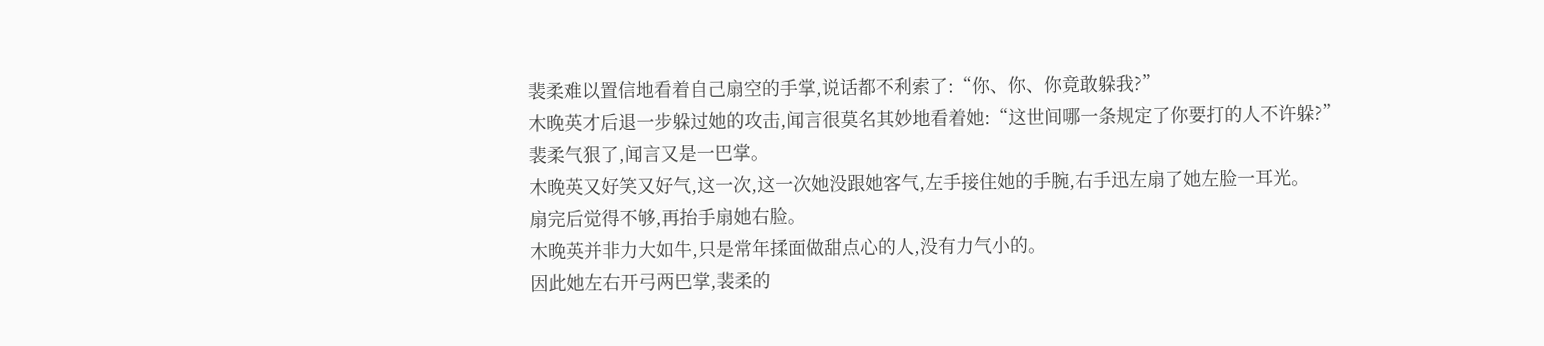裴柔难以置信地看着自己扇空的手掌,说话都不利索了:“你、你、你竟敢躲我?”
木晚英才后退一步躲过她的攻击,闻言很莫名其妙地看着她:“这世间哪一条规定了你要打的人不许躲?”
裴柔气狠了,闻言又是一巴掌。
木晚英又好笑又好气,这一次,这一次她没跟她客气,左手接住她的手腕,右手迅左扇了她左脸一耳光。
扇完后觉得不够,再抬手扇她右脸。
木晚英并非力大如牛,只是常年揉面做甜点心的人,没有力气小的。
因此她左右开弓两巴掌,裴柔的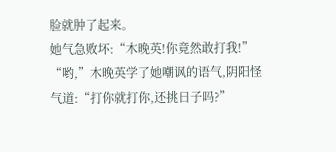脸就肿了起来。
她气急败坏:“木晚英!你竟然敢打我!”
“哟,”木晚英学了她嘲讽的语气,阴阳怪气道:“打你就打你,还挑日子吗?”